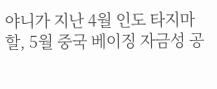야니가 지난 4월 인도 타지마할, 5월 중국 베이징 자금성 공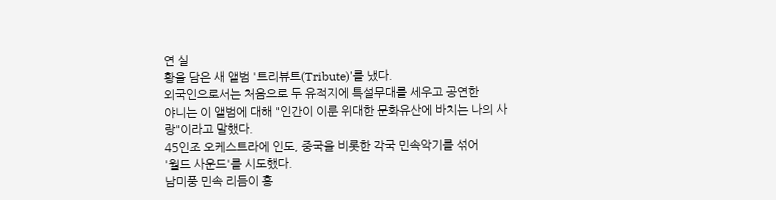연 실
황을 담은 새 앨범 '트리뷰트(Tribute)'를 냈다.
외국인으로서는 처음으로 두 유적지에 특설무대를 세우고 공연한
야니는 이 앨범에 대해 "인간이 이룬 위대한 문화유산에 바치는 나의 사
랑"이라고 말했다.
45인조 오케스트라에 인도, 중국을 비롯한 각국 민속악기를 섞어
'월드 사운드'를 시도했다.
남미풍 민속 리듬이 흥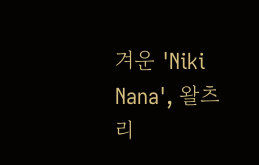겨운 'Niki Nana', 왈츠리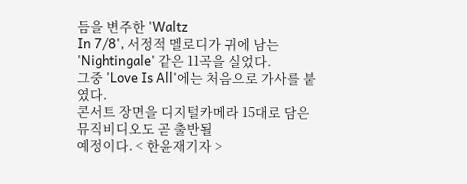듬을 변주한 'Waltz
In 7/8', 서정적 멜로디가 귀에 남는 'Nightingale' 같은 11곡을 실었다.
그중 'Love Is All'에는 처음으로 가사를 붙였다.
콘서트 장면을 디지털카메라 15대로 담은 뮤직비디오도 곧 출반될
예정이다. < 한윤재기자 >